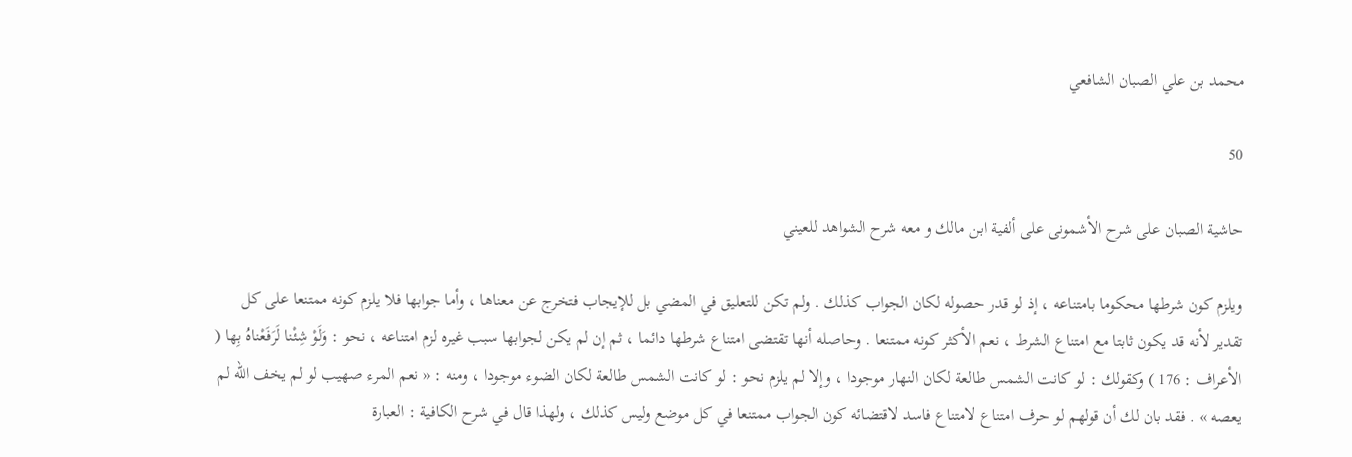محمد بن علي الصبان الشافعي

50

حاشية الصبان على شرح الأشمونى على ألفية ابن مالك و معه شرح الشواهد للعيني

ويلزم كون شرطها محكوما بامتناعه ، إذ لو قدر حصوله لكان الجواب كذلك . ولم تكن للتعليق في المضي بل للإيجاب فتخرج عن معناها ، وأما جوابها فلا يلزم كونه ممتنعا على كل تقدير لأنه قد يكون ثابتا مع امتناع الشرط ، نعم الأكثر كونه ممتنعا . وحاصله أنها تقتضى امتناع شرطها دائما ، ثم إن لم يكن لجوابها سبب غيره لزم امتناعه ، نحو : وَلَوْ شِئْنا لَرَفَعْناهُ بِها ( الأعراف : 176 ) وكقولك : لو كانت الشمس طالعة لكان النهار موجودا ، وإلا لم يلزم نحو : لو كانت الشمس طالعة لكان الضوء موجودا ، ومنه : « نعم المرء صهيب لو لم يخف اللّه لم يعصه » . فقد بان لك أن قولهم لو حرف امتناع لامتناع فاسد لاقتضائه كون الجواب ممتنعا في كل موضع وليس كذلك ، ولهذا قال في شرح الكافية : العبارة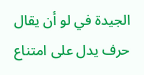الجيدة في لو أن يقال حرف يدل على امتناع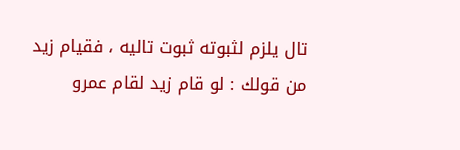تال يلزم لثبوته ثبوت تاليه ، فقيام زيد من قولك : لو قام زيد لقام عمرو